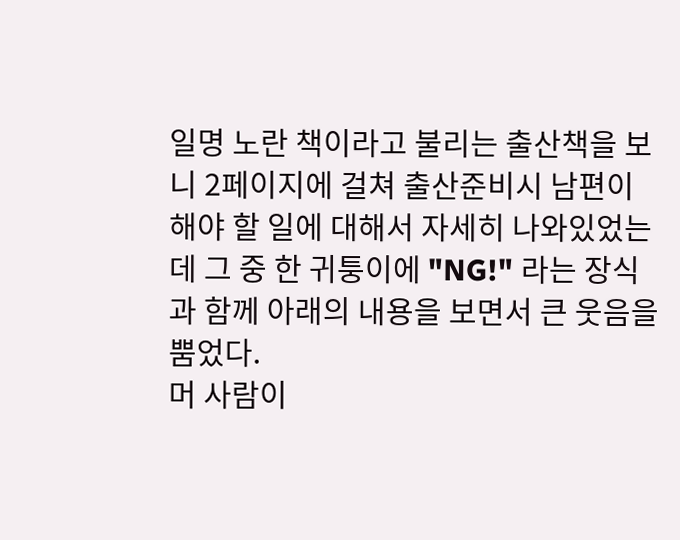일명 노란 책이라고 불리는 출산책을 보니 2페이지에 걸쳐 출산준비시 남편이 해야 할 일에 대해서 자세히 나와있었는데 그 중 한 귀퉁이에 "NG!" 라는 장식과 함께 아래의 내용을 보면서 큰 웃음을 뿜었다.
머 사람이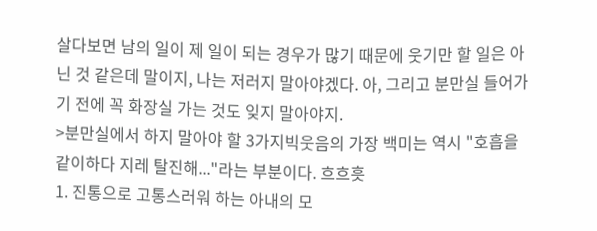살다보면 남의 일이 제 일이 되는 경우가 많기 때문에 웃기만 할 일은 아닌 것 같은데 말이지, 나는 저러지 말아야겠다. 아, 그리고 분만실 들어가기 전에 꼭 화장실 가는 것도 잊지 말아야지.
>분만실에서 하지 말아야 할 3가지빅웃음의 가장 백미는 역시 "호흡을 같이하다 지레 탈진해..."라는 부분이다. 흐흐흣
1. 진통으로 고통스러워 하는 아내의 모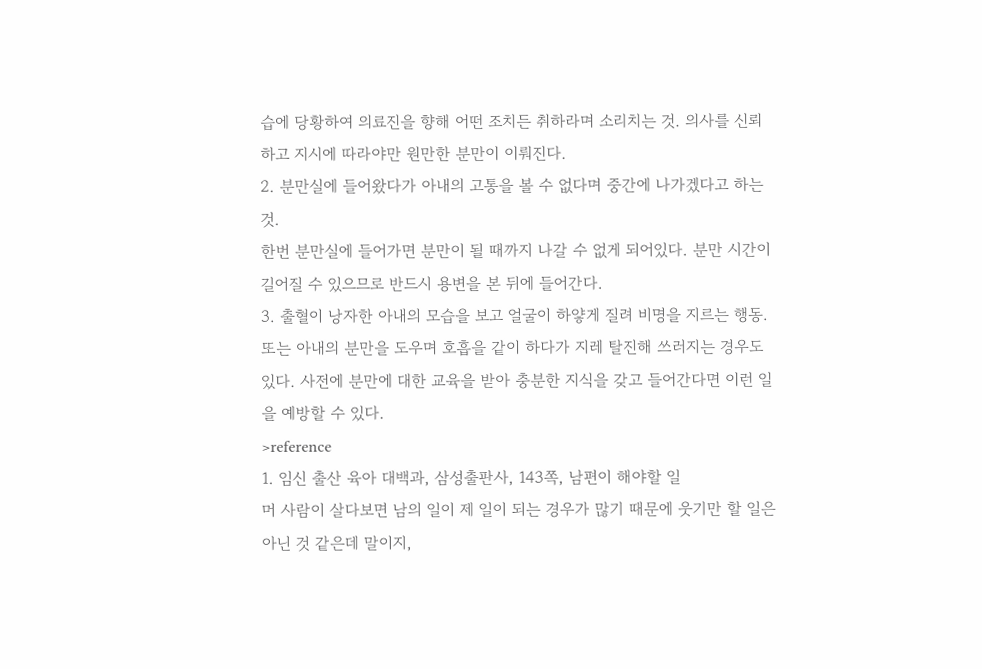습에 당황하여 의료진을 향해 어떤 조치든 취하라며 소리치는 것. 의사를 신뢰하고 지시에 따라야만 원만한 분만이 이뤄진다.
2. 분만실에 들어왔다가 아내의 고통을 볼 수 없다며 중간에 나가겠다고 하는 것.
한번 분만실에 들어가면 분만이 될 때까지 나갈 수 없게 되어있다. 분만 시간이 길어질 수 있으므로 반드시 용변을 본 뒤에 들어간다.
3. 출혈이 낭자한 아내의 모습을 보고 얼굴이 하얗게 질려 비명을 지르는 행동. 또는 아내의 분만을 도우며 호흡을 같이 하다가 지레 탈진해 쓰러지는 경우도 있다. 사전에 분만에 대한 교육을 받아 충분한 지식을 갖고 들어간다면 이런 일을 예방할 수 있다.
>reference
1. 임신 출산 육아 대백과, 삼성출판사, 143쪽, 남편이 해야할 일
머 사람이 살다보면 남의 일이 제 일이 되는 경우가 많기 때문에 웃기만 할 일은 아닌 것 같은데 말이지,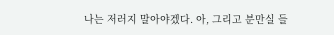나는 저러지 말아야겠다. 아, 그리고 분만실 들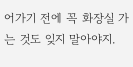어가기 전에 꼭 화장실 가는 것도 잊지 말아야지.